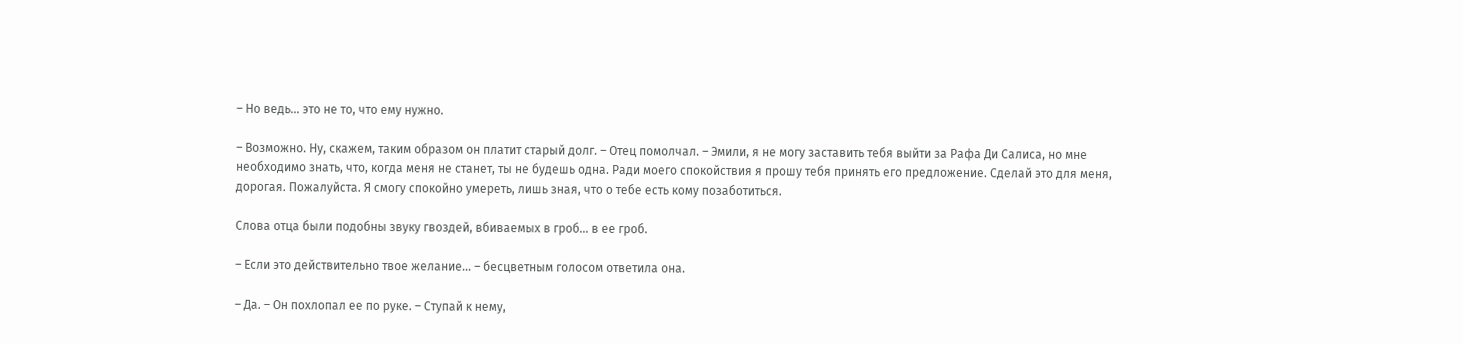– Но ведь… это не то, что ему нужно.

– Возможно. Ну, скажем, таким образом он платит старый долг. – Отец помолчал. – Эмили, я не могу заставить тебя выйти за Рафа Ди Салиса, но мне необходимо знать, что, когда меня не станет, ты не будешь одна. Ради моего спокойствия я прошу тебя принять его предложение. Сделай это для меня, дорогая. Пожалуйста. Я смогу спокойно умереть, лишь зная, что о тебе есть кому позаботиться.

Слова отца были подобны звуку гвоздей, вбиваемых в гроб… в ее гроб.

– Если это действительно твое желание… – бесцветным голосом ответила она.

– Да. – Он похлопал ее по руке. – Ступай к нему,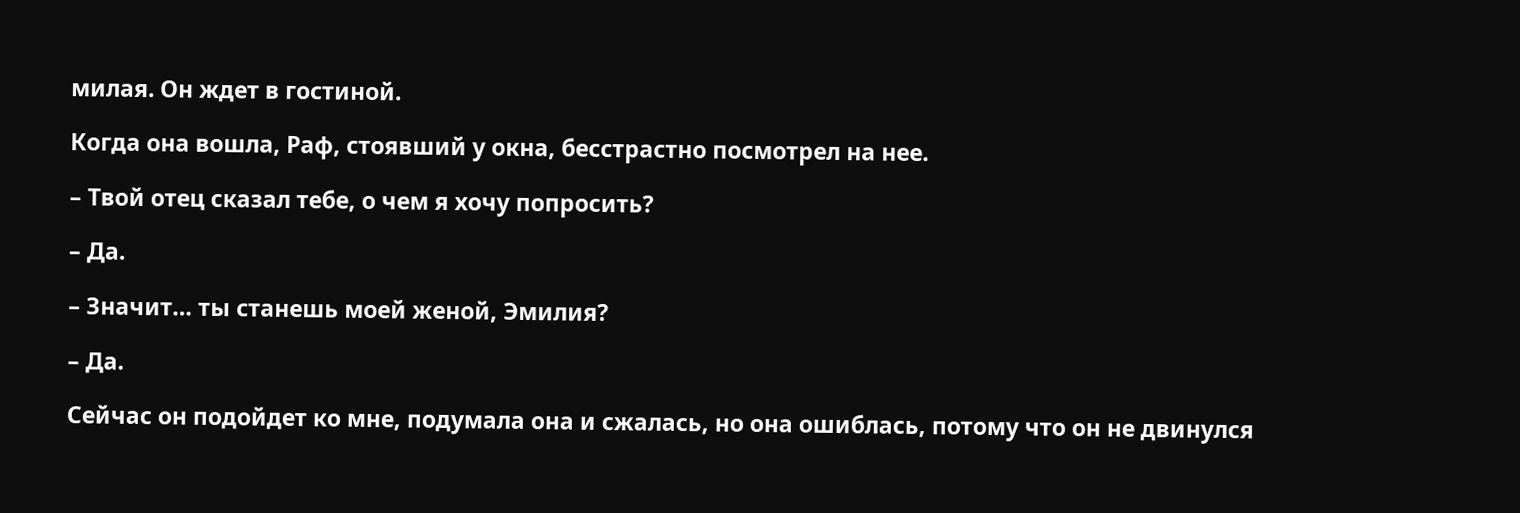милая. Он ждет в гостиной.

Когда она вошла, Раф, стоявший у окна, бесстрастно посмотрел на нее.

– Твой отец сказал тебе, о чем я хочу попросить?

– Да.

– Значит… ты станешь моей женой, Эмилия?

– Да.

Сейчас он подойдет ко мне, подумала она и сжалась, но она ошиблась, потому что он не двинулся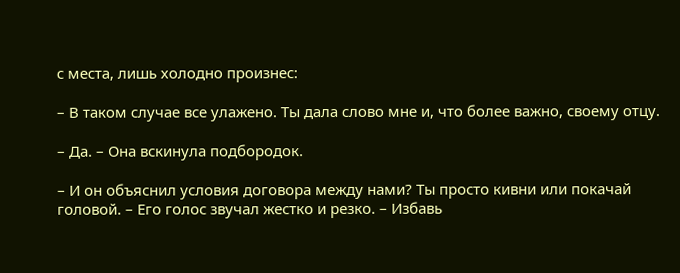с места, лишь холодно произнес:

– В таком случае все улажено. Ты дала слово мне и, что более важно, своему отцу.

– Да. – Она вскинула подбородок.

– И он объяснил условия договора между нами? Ты просто кивни или покачай головой. – Его голос звучал жестко и резко. – Избавь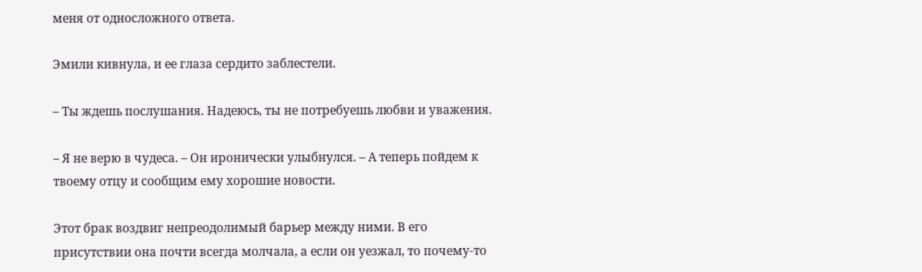меня от односложного ответа.

Эмили кивнула, и ее глаза сердито заблестели.

– Ты ждешь послушания. Надеюсь, ты не потребуешь любви и уважения.

– Я не верю в чудеса. – Он иронически улыбнулся. – А теперь пойдем к твоему отцу и сообщим ему хорошие новости.

Этот брак воздвиг непреодолимый барьер между ними. В его присутствии она почти всегда молчала, а если он уезжал, то почему-то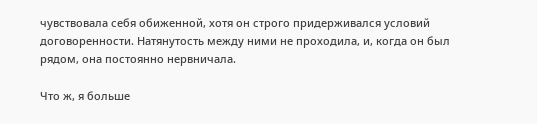чувствовала себя обиженной, хотя он строго придерживался условий договоренности. Натянутость между ними не проходила, и, когда он был рядом, она постоянно нервничала.

Что ж, я больше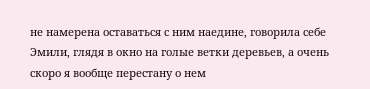не намерена оставаться с ним наедине, говорила себе Эмили, глядя в окно на голые ветки деревьев, а очень скоро я вообще перестану о нем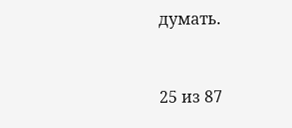думать.



25 из 87